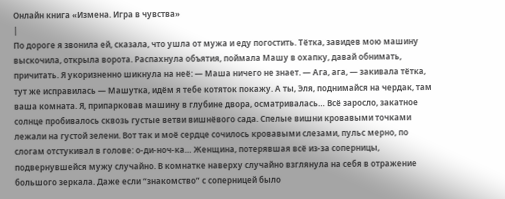Онлайн книга «Измена. Игра в чувства»
|
По дороге я звонила ей, сказала, что ушла от мужа и еду погостить. Тётка, завидев мою машину выскочила, открыла ворота. Распахнула объятия, поймала Машу в охапку, давай обнимать, причитать. Я укоризненно шикнула на неё: — Маша ничего не знает. — Ага, ага, — закивала тётка, тут же исправилась — Машутка, идём я тебе котяток покажу. А ты, Эля, поднимайся на чердак, там ваша комната. Я, припарковав машину в глубине двора, осматривалась… Всё заросло, закатное солнце пробивалось сквозь густые ветви вишнёвого сада. Спелые вишни кровавыми точками лежали на густой зелени. Вот так и моё сердце сочилось кровавыми слезами, пульс мерно, по слогам отстукивал в голове: о-ди-ноч-ка… Женщина, потерявшая всё из-за соперницы, подвернувшейся мужу случайно. В комнатке наверху случайно взглянула на себя в отражение большого зеркала. Даже если “знакомство” с соперницей было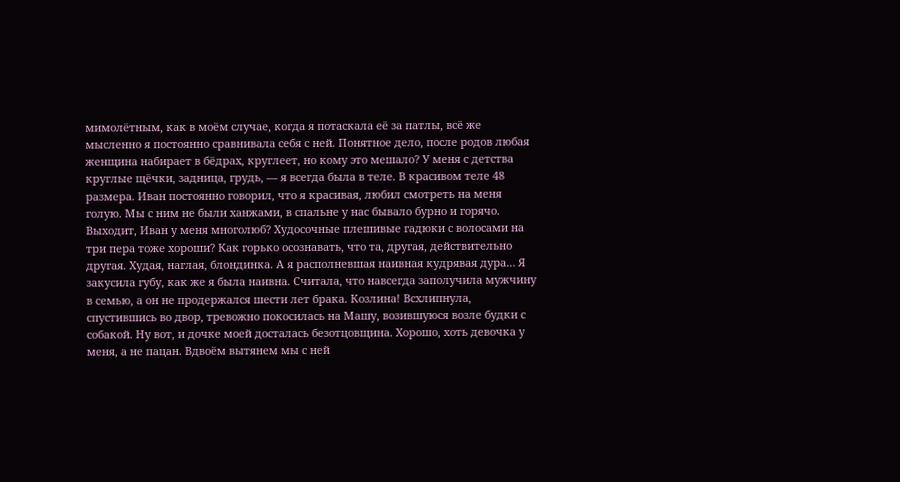мимолётным, как в моём случае, когда я потаскала её за патлы, всё же мысленно я постоянно сравнивала себя с ней. Понятное дело, после родов любая женщина набирает в бёдрах, круглеет, но кому это мешало? У меня с детства круглые щёчки, задница, грудь, — я всегда была в теле. В красивом теле 48 размера. Иван постоянно говорил, что я красивая, любил смотреть на меня голую. Мы с ним не были ханжами, в спальне у нас бывало бурно и горячо. Выходит, Иван у меня многолюб? Худосочные плешивые гадюки с волосами на три пера тоже хороши? Как горько осознавать, что та, другая, действительно другая. Худая, наглая, блондинка. А я располневшая наивная кудрявая дура… Я закусила губу, как же я была наивна. Считала, что навсегда заполучила мужчину в семью, а он не продержался шести лет брака. Козлина! Всхлипнула, спустившись во двор, тревожно покосилась на Машу, возившуюся возле будки с собакой. Ну вот, и дочке моей досталась безотцовщина. Хорошо, хоть девочка у меня, а не пацан. Вдвоём вытянем мы с ней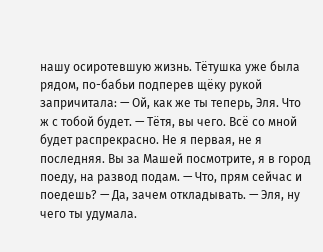нашу осиротевшую жизнь. Тётушка уже была рядом, по-бабьи подперев щёку рукой запричитала: — Ой, как же ты теперь, Эля. Что ж с тобой будет. — Тётя, вы чего. Всё со мной будет распрекрасно. Не я первая, не я последняя. Вы за Машей посмотрите, я в город поеду, на развод подам. — Что, прям сейчас и поедешь? — Да, зачем откладывать. — Эля, ну чего ты удумала.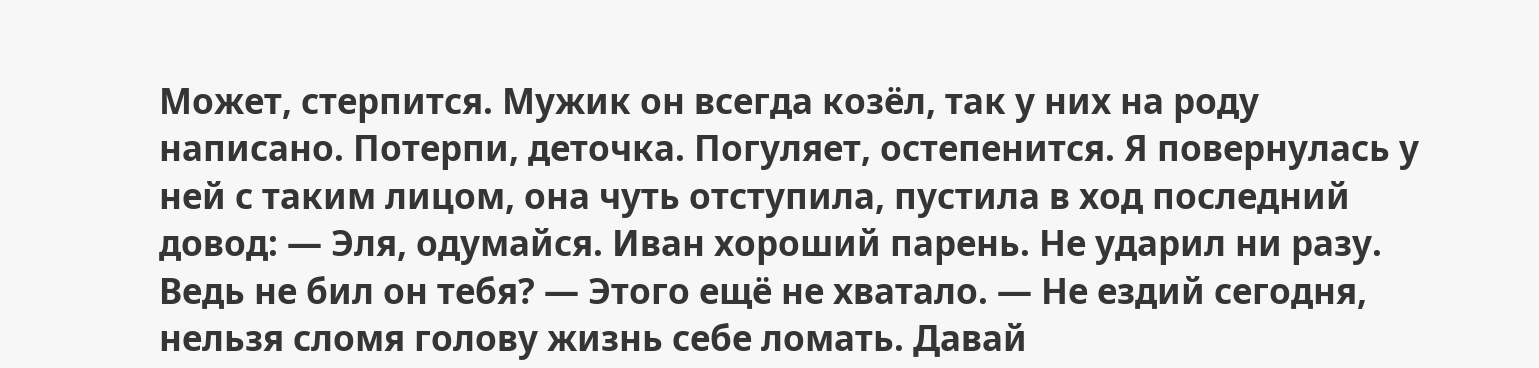Может, стерпится. Мужик он всегда козёл, так у них на роду написано. Потерпи, деточка. Погуляет, остепенится. Я повернулась у ней с таким лицом, она чуть отступила, пустила в ход последний довод: — Эля, одумайся. Иван хороший парень. Не ударил ни разу. Ведь не бил он тебя? — Этого ещё не хватало. — Не ездий сегодня, нельзя сломя голову жизнь себе ломать. Давай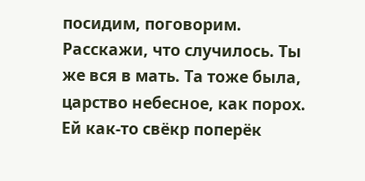посидим, поговорим. Расскажи, что случилось. Ты же вся в мать. Та тоже была, царство небесное, как порох. Ей как-то свёкр поперёк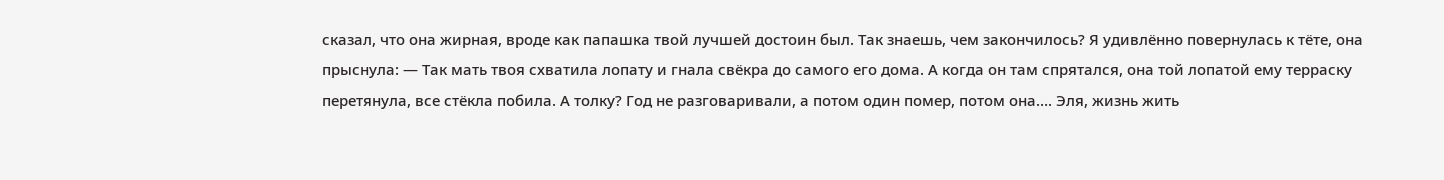сказал, что она жирная, вроде как папашка твой лучшей достоин был. Так знаешь, чем закончилось? Я удивлённо повернулась к тёте, она прыснула: — Так мать твоя схватила лопату и гнала свёкра до самого его дома. А когда он там спрятался, она той лопатой ему терраску перетянула, все стёкла побила. А толку? Год не разговаривали, а потом один помер, потом она…. Эля, жизнь жить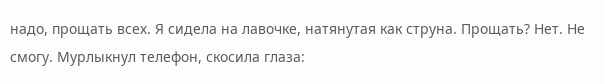надо, прощать всех. Я сидела на лавочке, натянутая как струна. Прощать? Нет. Не смогу. Мурлыкнул телефон, скосила глаза: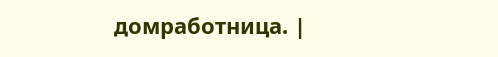домработница. |